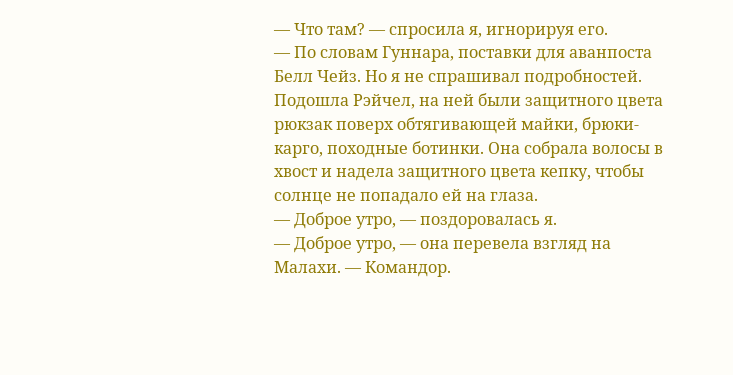— Что там? — спросила я, игнорируя его.
— По словам Гуннара, поставки для аванпоста Белл Чейз. Но я не спрашивал подробностей.
Подошла Рэйчел, на ней были защитного цвета рюкзак поверх обтягивающей майки, брюки-карго, походные ботинки. Она собрала волосы в хвост и надела защитного цвета кепку, чтобы солнце не попадало ей на глаза.
— Доброе утро, — поздоровалась я.
— Доброе утро, — она перевела взгляд на Малахи. — Командор.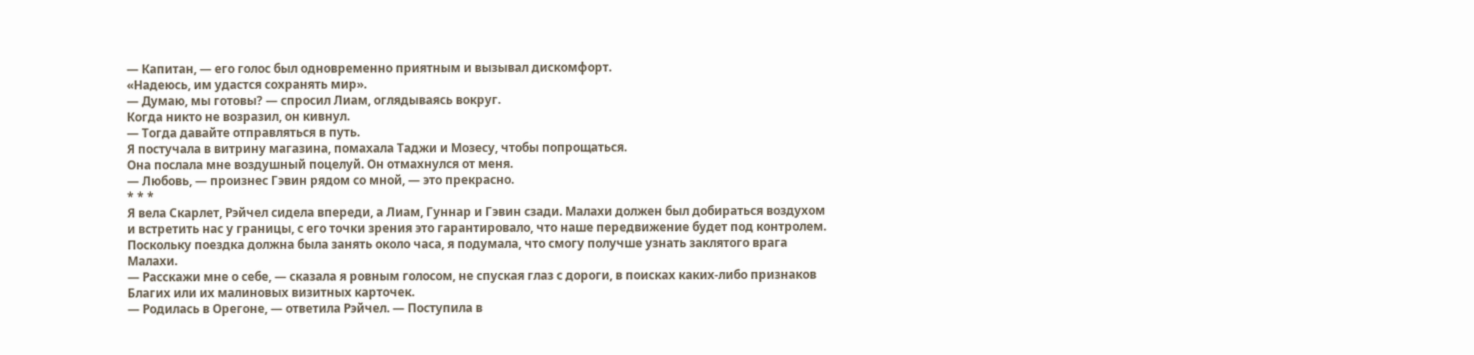— Капитан, — его голос был одновременно приятным и вызывал дискомфорт.
«Надеюсь, им удастся сохранять мир».
— Думаю, мы готовы? — спросил Лиам, оглядываясь вокруг.
Когда никто не возразил, он кивнул.
— Тогда давайте отправляться в путь.
Я постучала в витрину магазина, помахала Таджи и Мозесу, чтобы попрощаться.
Она послала мне воздушный поцелуй. Он отмахнулся от меня.
— Любовь, — произнес Гэвин рядом со мной, — это прекрасно.
* * *
Я вела Скарлет, Рэйчел сидела впереди, а Лиам, Гуннар и Гэвин сзади. Малахи должен был добираться воздухом и встретить нас у границы, с его точки зрения это гарантировало, что наше передвижение будет под контролем.
Поскольку поездка должна была занять около часа, я подумала, что смогу получше узнать заклятого врага Малахи.
— Расскажи мне о себе, — сказала я ровным голосом, не спуская глаз с дороги, в поисках каких-либо признаков Благих или их малиновых визитных карточек.
— Родилась в Орегоне, — ответила Рэйчел. — Поступила в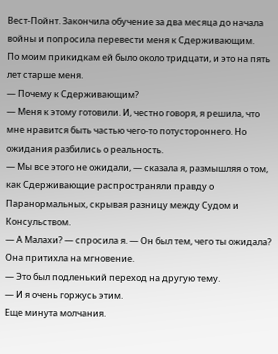Вест-Пойнт. Закончила обучение за два месяца до начала войны и попросила перевести меня к Сдерживающим.
По моим прикидкам ей было около тридцати, и это на пять лет старше меня.
— Почему к Сдерживающим?
— Меня к этому готовили. И, честно говоря, я решила, что мне нравится быть частью чего-то потустороннего. Но ожидания разбились о реальность.
— Мы все этого не ожидали, — сказала я, размышляя о том, как Сдерживающие распространяли правду о Паранормальных, скрывая разницу между Судом и Консульством.
— А Малахи? — спросила я. — Он был тем, чего ты ожидала?
Она притихла на мгновение.
— Это был подленький переход на другую тему.
— И я очень горжусь этим.
Еще минута молчания.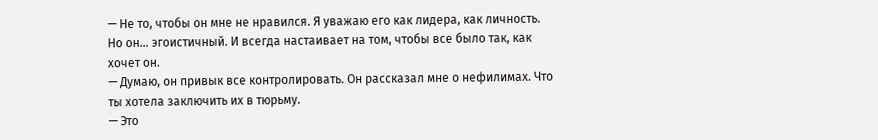— Не то, чтобы он мне не нравился. Я уважаю его как лидера, как личность. Но он… эгоистичный. И всегда настаивает на том, чтобы все было так, как хочет он.
— Думаю, он привык все контролировать. Он рассказал мне о нефилимах. Что ты хотела заключить их в тюрьму.
— Это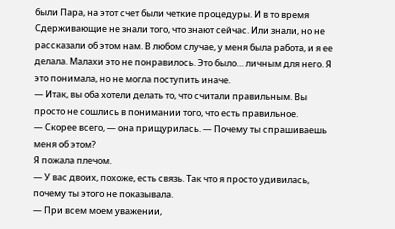были Пара, на этот счет были четкие процедуры. И в то время Сдерживающие не знали того, что знают сейчас. Или знали, но не рассказали об этом нам. В любом случае, у меня была работа, и я ее делала. Малахи это не понравилось. Это было… личным для него. Я это понимала, но не могла поступить иначе.
— Итак, вы оба хотели делать то, что считали правильным. Вы просто не сошлись в понимании того, что есть правильное.
— Скорее всего, — она прищурилась. — Почему ты спрашиваешь меня об этом?
Я пожала плечом.
— У вас двоих, похоже, есть связь. Так что я просто удивилась, почему ты этого не показывала.
— При всем моем уважении,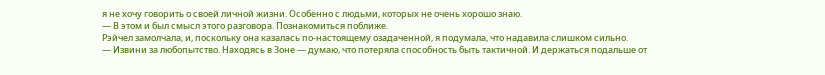я не хочу говорить о своей личной жизни. Особенно с людьми, которых не очень хорошо знаю.
— В этом и был смысл этого разговора. Познакомиться поближе.
Рэйчел замолчала, и, поскольку она казалась по-настоящему озадаченной, я подумала, что надавила слишком сильно.
— Извини за любопытство. Находясь в Зоне — думаю, что потеряла способность быть тактичной. И держаться подальше от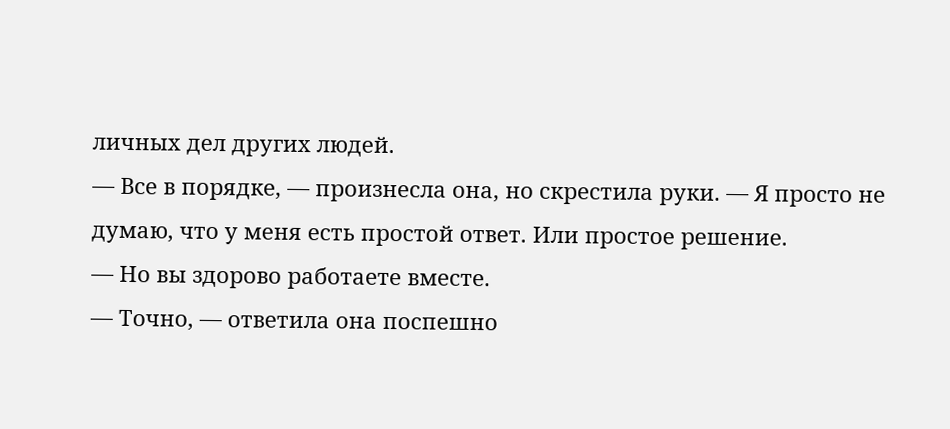личных дел других людей.
— Все в порядке, — произнесла она, но скрестила руки. — Я просто не думаю, что у меня есть простой ответ. Или простое решение.
— Но вы здорово работаете вместе.
— Точно, — ответила она поспешно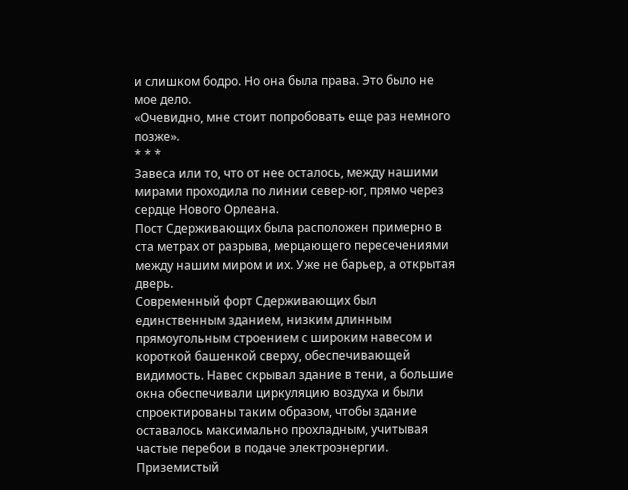и слишком бодро. Но она была права. Это было не мое дело.
«Очевидно, мне стоит попробовать еще раз немного позже».
* * *
Завеса или то, что от нее осталось, между нашими мирами проходила по линии север-юг, прямо через сердце Нового Орлеана.
Пост Сдерживающих была расположен примерно в ста метрах от разрыва, мерцающего пересечениями между нашим миром и их. Уже не барьер, а открытая дверь.
Современный форт Сдерживающих был единственным зданием, низким длинным прямоугольным строением с широким навесом и короткой башенкой сверху, обеспечивающей видимость. Навес скрывал здание в тени, а большие окна обеспечивали циркуляцию воздуха и были спроектированы таким образом, чтобы здание оставалось максимально прохладным, учитывая частые перебои в подаче электроэнергии.
Приземистый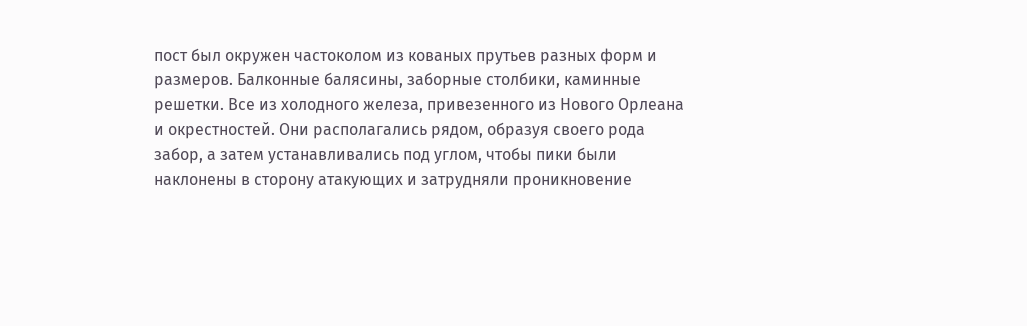пост был окружен частоколом из кованых прутьев разных форм и размеров. Балконные балясины, заборные столбики, каминные решетки. Все из холодного железа, привезенного из Нового Орлеана и окрестностей. Они располагались рядом, образуя своего рода забор, а затем устанавливались под углом, чтобы пики были наклонены в сторону атакующих и затрудняли проникновение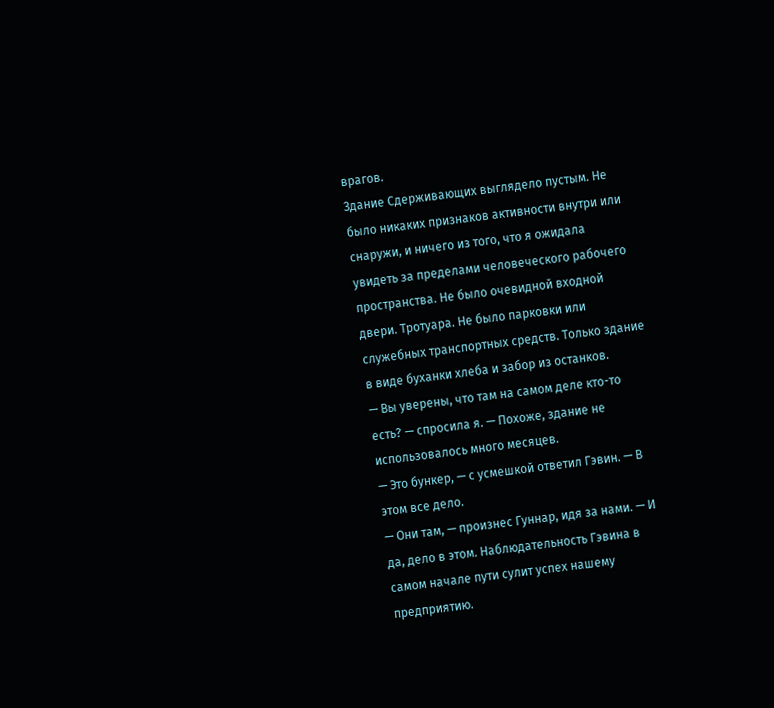врагов.
Здание Сдерживающих выглядело пустым. Не было никаких признаков активности внутри или снаружи, и ничего из того, что я ожидала увидеть за пределами человеческого рабочего пространства. Не было очевидной входной двери. Тротуара. Не было парковки или служебных транспортных средств. Только здание в виде буханки хлеба и забор из останков.
— Вы уверены, что там на самом деле кто-то есть? — спросила я. — Похоже, здание не использовалось много месяцев.
— Это бункер, — с усмешкой ответил Гэвин. — В этом все дело.
— Они там, — произнес Гуннар, идя за нами. — И да, дело в этом. Наблюдательность Гэвина в самом начале пути сулит успех нашему предприятию.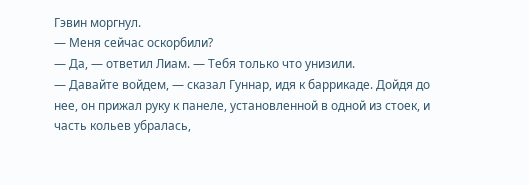Гэвин моргнул.
— Меня сейчас оскорбили?
— Да, — ответил Лиам. — Тебя только что унизили.
— Давайте войдем, — сказал Гуннар, идя к баррикаде. Дойдя до нее, он прижал руку к панеле, установленной в одной из стоек, и часть кольев убралась,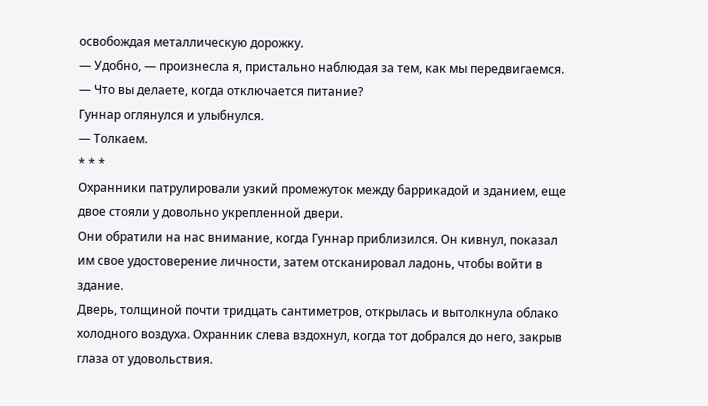освобождая металлическую дорожку.
— Удобно, — произнесла я, пристально наблюдая за тем, как мы передвигаемся. — Что вы делаете, когда отключается питание?
Гуннар оглянулся и улыбнулся.
— Толкаем.
* * *
Охранники патрулировали узкий промежуток между баррикадой и зданием, еще двое стояли у довольно укрепленной двери.
Они обратили на нас внимание, когда Гуннар приблизился. Он кивнул, показал им свое удостоверение личности, затем отсканировал ладонь, чтобы войти в здание.
Дверь, толщиной почти тридцать сантиметров, открылась и вытолкнула облако холодного воздуха. Охранник слева вздохнул, когда тот добрался до него, закрыв глаза от удовольствия.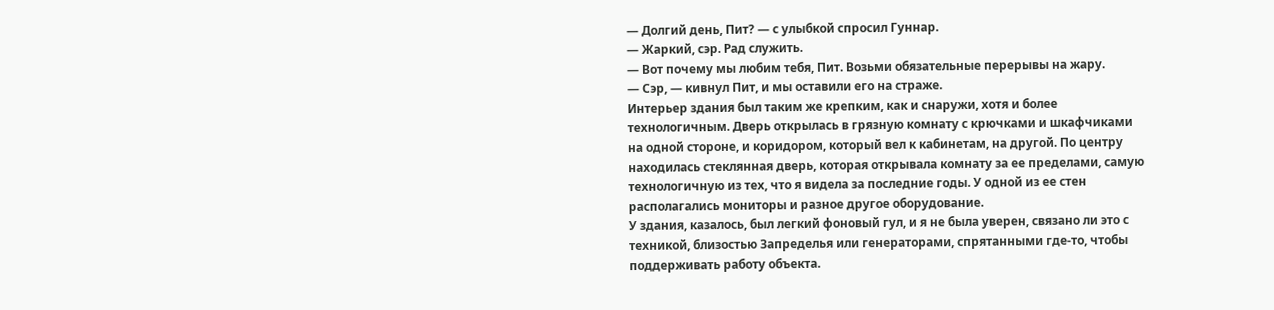— Долгий день, Пит? — с улыбкой спросил Гуннар.
— Жаркий, сэр. Рад служить.
— Вот почему мы любим тебя, Пит. Возьми обязательные перерывы на жару.
— Сэр, — кивнул Пит, и мы оставили его на страже.
Интерьер здания был таким же крепким, как и снаружи, хотя и более технологичным. Дверь открылась в грязную комнату с крючками и шкафчиками на одной стороне, и коридором, который вел к кабинетам, на другой. По центру находилась стеклянная дверь, которая открывала комнату за ее пределами, самую технологичную из тех, что я видела за последние годы. У одной из ее стен располагались мониторы и разное другое оборудование.
У здания, казалось, был легкий фоновый гул, и я не была уверен, связано ли это с техникой, близостью Запределья или генераторами, спрятанными где-то, чтобы поддерживать работу объекта.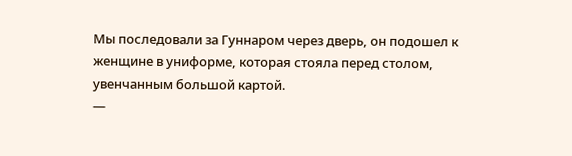Мы последовали за Гуннаром через дверь, он подошел к женщине в униформе, которая стояла перед столом, увенчанным большой картой.
—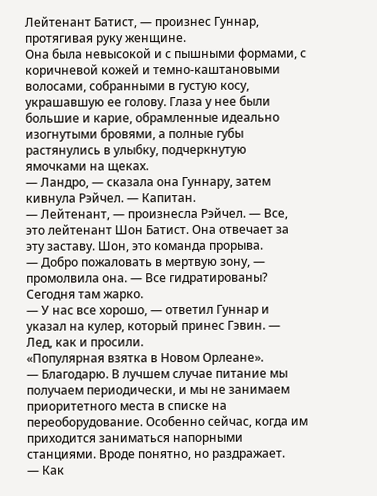Лейтенант Батист, — произнес Гуннар, протягивая руку женщине.
Она была невысокой и с пышными формами, с коричневой кожей и темно-каштановыми волосами, собранными в густую косу, украшавшую ее голову. Глаза у нее были большие и карие, обрамленные идеально изогнутыми бровями, а полные губы растянулись в улыбку, подчеркнутую ямочками на щеках.
— Ландро, — сказала она Гуннару, затем кивнула Рэйчел. — Капитан.
— Лейтенант, — произнесла Рэйчел. — Все, это лейтенант Шон Батист. Она отвечает за эту заставу. Шон, это команда прорыва.
— Добро пожаловать в мертвую зону, — промолвила она. — Все гидратированы? Сегодня там жарко.
— У нас все хорошо, — ответил Гуннар и указал на кулер, который принес Гэвин. — Лед, как и просили.
«Популярная взятка в Новом Орлеане».
— Благодарю. В лучшем случае питание мы получаем периодически, и мы не занимаем приоритетного места в списке на переоборудование. Особенно сейчас, когда им приходится заниматься напорными станциями. Вроде понятно, но раздражает.
— Как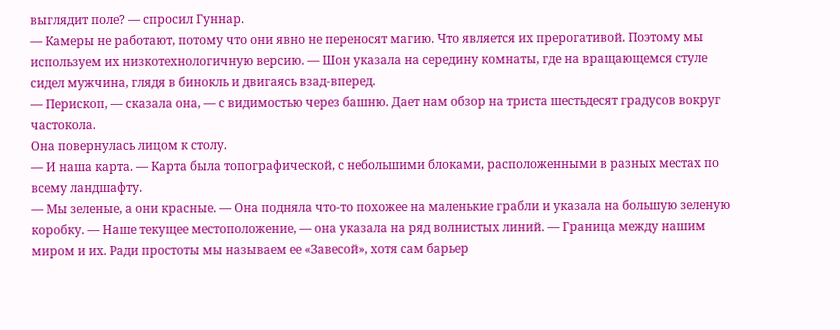выглядит поле? — спросил Гуннар.
— Камеры не работают, потому что они явно не переносят магию. Что является их прерогативой. Поэтому мы используем их низкотехнологичную версию. — Шон указала на середину комнаты, где на вращающемся стуле сидел мужчина, глядя в бинокль и двигаясь взад-вперед.
— Перископ, — сказала она, — с видимостью через башню. Дает нам обзор на триста шестьдесят градусов вокруг частокола.
Она повернулась лицом к столу.
— И наша карта. — Карта была топографической, с небольшими блоками, расположенными в разных местах по всему ландшафту.
— Мы зеленые, а они красные. — Она подняла что-то похожее на маленькие грабли и указала на большую зеленую коробку. — Наше текущее местоположение, — она указала на ряд волнистых линий. — Граница между нашим миром и их. Ради простоты мы называем ее «Завесой», хотя сам барьер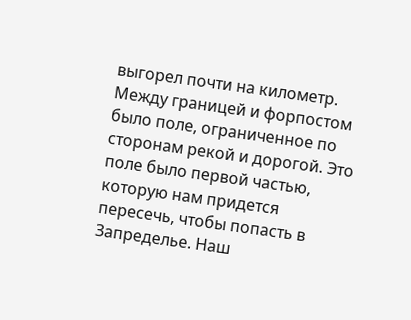выгорел почти на километр.
Между границей и форпостом было поле, ограниченное по сторонам рекой и дорогой. Это поле было первой частью, которую нам придется пересечь, чтобы попасть в Запределье. Наш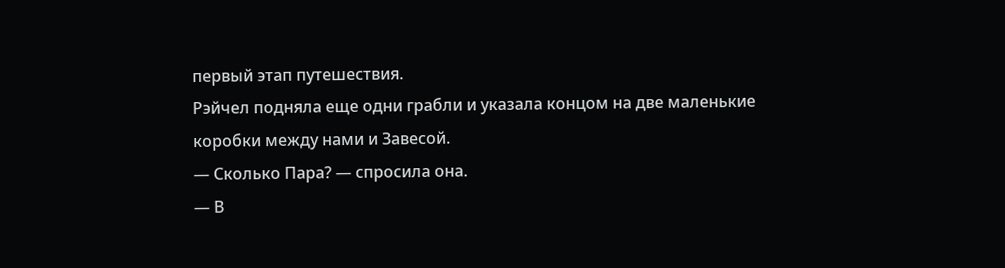первый этап путешествия.
Рэйчел подняла еще одни грабли и указала концом на две маленькие коробки между нами и Завесой.
— Сколько Пара? — спросила она.
— В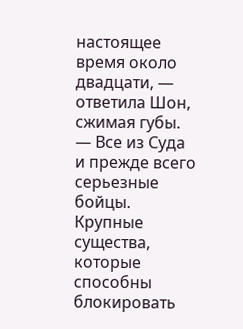настоящее время около двадцати, — ответила Шон, сжимая губы. — Все из Суда и прежде всего серьезные бойцы. Крупные существа, которые способны блокировать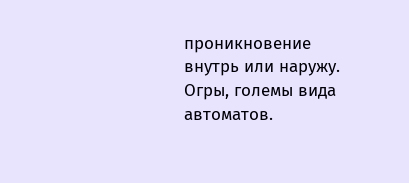проникновение внутрь или наружу. Огры, големы вида автоматов.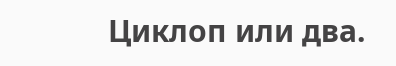Циклоп или два.